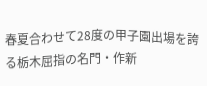春夏合わせて28度の甲子園出場を誇る栃木屈指の名門・作新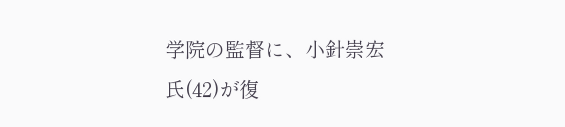学院の監督に、小針崇宏氏(42)が復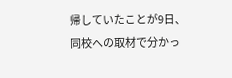帰していたことが9日、同校への取材で分かっ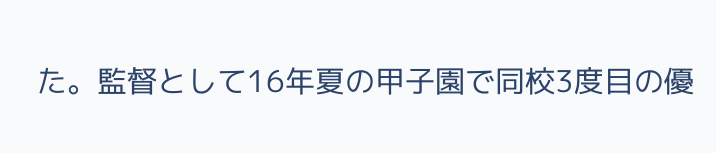た。監督として16年夏の甲子園で同校3度目の優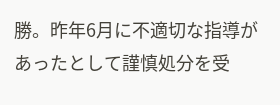勝。昨年6月に不適切な指導があったとして謹慎処分を受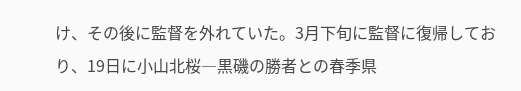け、その後に監督を外れていた。3月下旬に監督に復帰しており、19日に小山北桜―黒磯の勝者との春季県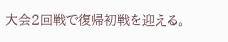大会2回戦で復帰初戦を迎える。